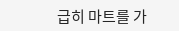급히 마트를 가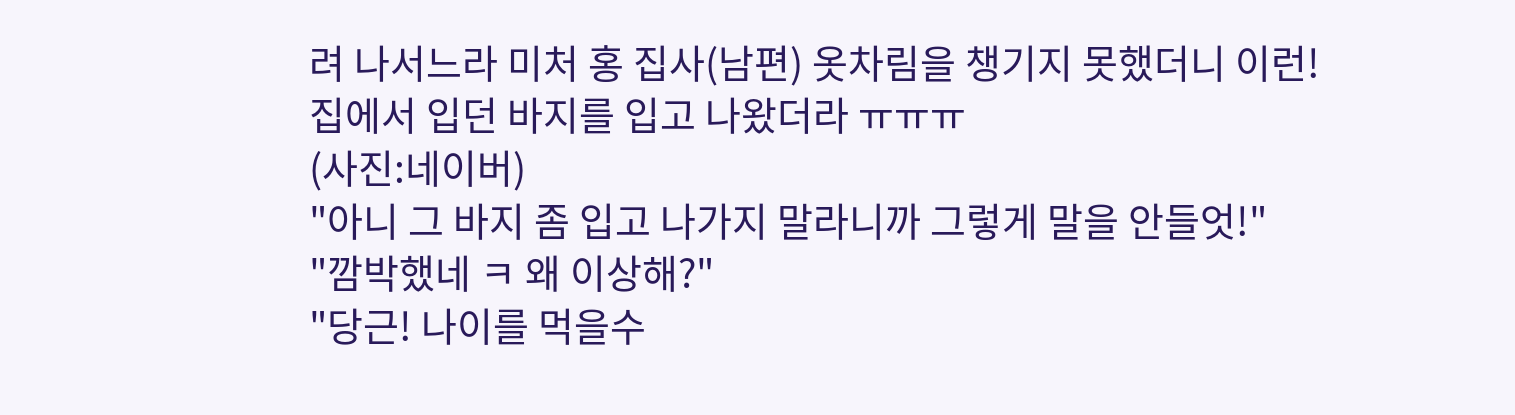려 나서느라 미처 홍 집사(남편) 옷차림을 챙기지 못했더니 이런!
집에서 입던 바지를 입고 나왔더라 ㅠㅠㅠ
(사진:네이버)
"아니 그 바지 좀 입고 나가지 말라니까 그렇게 말을 안들엇!"
"깜박했네 ㅋ 왜 이상해?"
"당근! 나이를 먹을수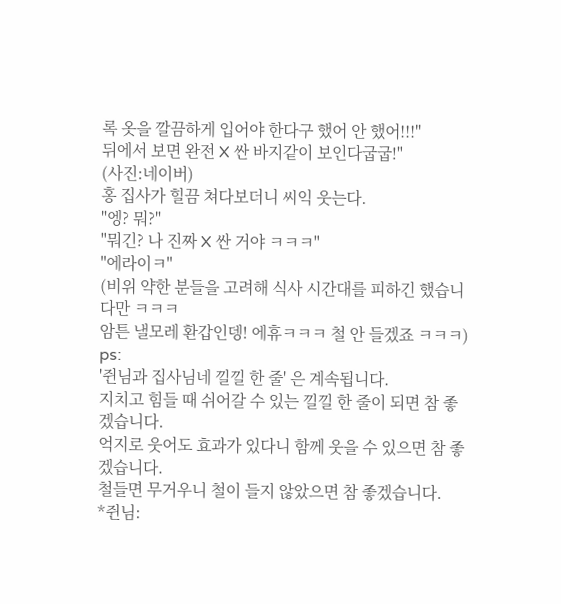록 옷을 깔끔하게 입어야 한다구 했어 안 했어!!!"
뒤에서 보면 완전 X 싼 바지같이 보인다굽굽!"
(사진:네이버)
홍 집사가 힐끔 쳐다보더니 씨익 웃는다.
"엥? 뭐?"
"뭐긴? 나 진짜 X 싼 거야 ㅋㅋㅋ"
"에라이ㅋ"
(비위 약한 분들을 고려해 식사 시간대를 피하긴 했습니다만 ㅋㅋㅋ
암튼 낼모레 환갑인뎅! 에휴ㅋㅋㅋ 철 안 들겠죠 ㅋㅋㅋ)
ps:
'쥔님과 집사님네 낄낄 한 줄' 은 계속됩니다.
지치고 힘들 때 쉬어갈 수 있는 낄낄 한 줄이 되면 참 좋겠습니다.
억지로 웃어도 효과가 있다니 함께 웃을 수 있으면 참 좋겠습니다.
철들면 무거우니 철이 들지 않았으면 참 좋겠습니다.
*쥔님: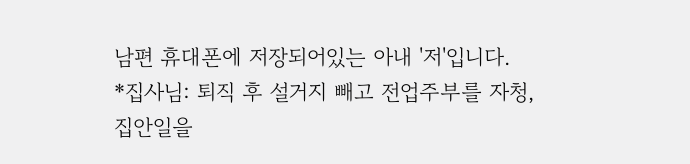남편 휴대폰에 저장되어있는 아내 '저'입니다.
*집사님: 퇴직 후 설거지 빼고 전업주부를 자청, 집안일을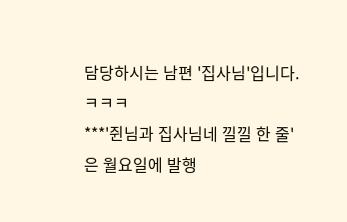담당하시는 남편 '집사님'입니다.ㅋㅋㅋ
***'쥔님과 집사님네 낄낄 한 줄'은 월요일에 발행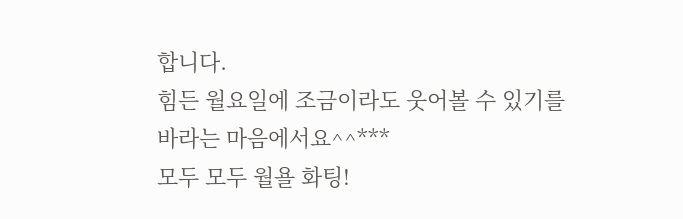합니다.
힘든 월요일에 조금이라도 웃어볼 수 있기를 바라는 마음에서요^^***
모두 모두 월욜 화팅!